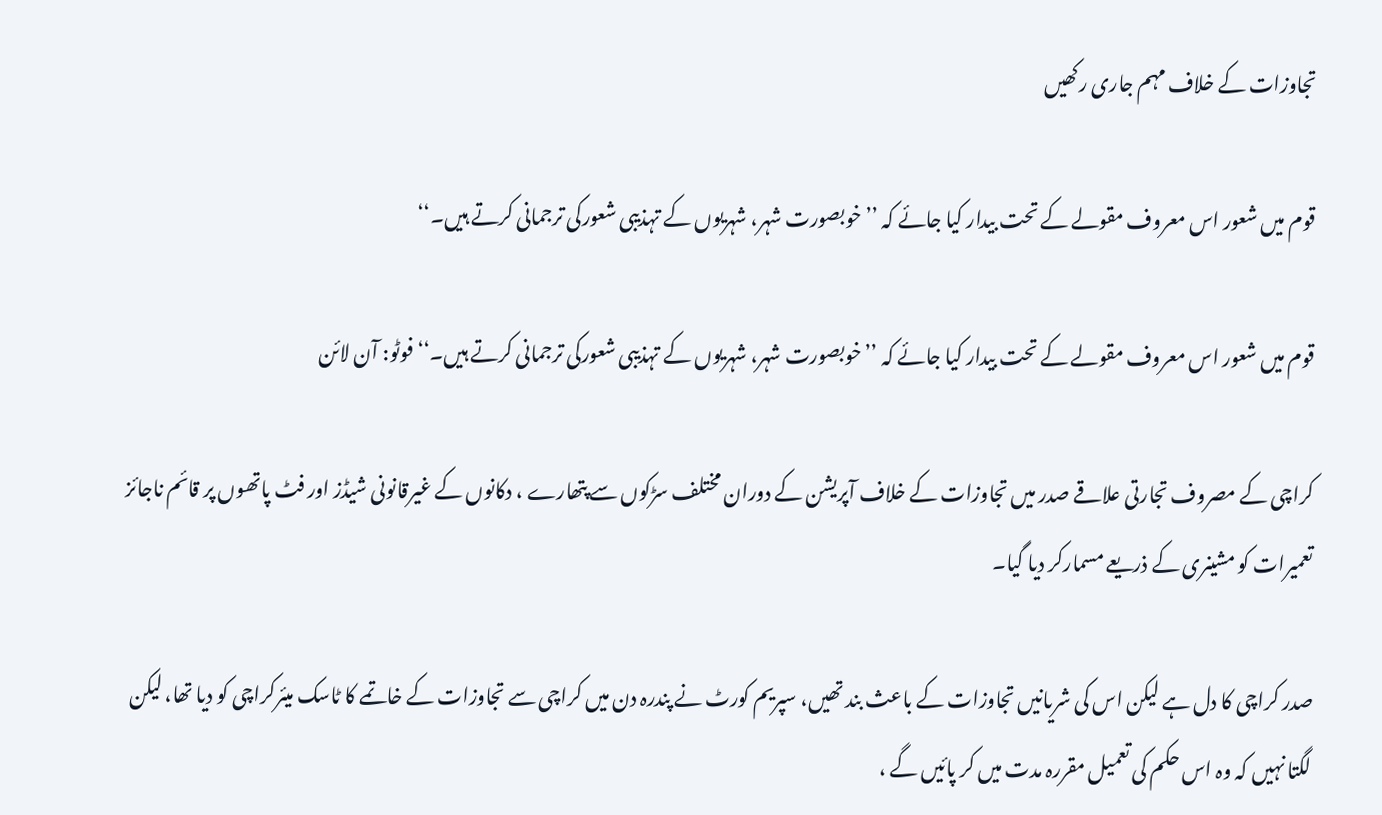تجاوزات کے خلاف مہم جاری رکھیں

قوم میں شعور اس معروف مقولے کے تحت بیدار کیا جائے کہ ’’خوبصورت شہر، شہریوں کے تہذیبی شعورکی ترجمانی کرتے ہیں۔‘‘

قوم میں شعور اس معروف مقولے کے تحت بیدار کیا جائے کہ ’’خوبصورت شہر، شہریوں کے تہذیبی شعورکی ترجمانی کرتے ہیں۔‘‘ فوٹو: آن لائن

کراچی کے مصروف تجارتی علاقے صدر میں تجاوزات کے خلاف آپریشن کے دوران مختلف سڑکوں سے پتھارے ، دکانوں کے غیرقانونی شیڈز اور فٹ پاتھوں پر قائم ناجائز تعمیرات کو مشینری کے ذریعے مسمارکر دیا گیا۔

صدر کراچی کا دل ہے لیکن اس کی شریانیں تجاوزات کے باعث بند تھیں، سپریم کورٹ نے پندرہ دن میں کراچی سے تجاوزات کے خاتمے کا ٹاسک میئرکراچی کو دیا تھا، لیکن لگتا نہیں کہ وہ اس حکم کی تعمیل مقررہ مدت میں کر پائیں گے ،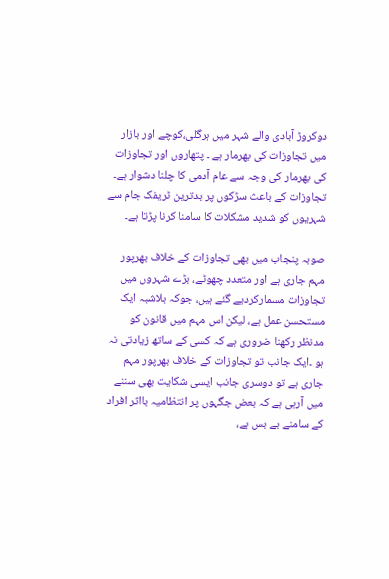دوکروڑ آبادی والے شہر میں ہرگلی،کوچے اور بازار میں تجاوزات کی بھرمار ہے ۔ پتھاروں اور تجاوزات کی بھرمار کی وجہ سے عام آدمی کا چلنا دشوار ہے۔ تجاوزات کے باعث سڑکوں پر بدترین ٹریفک جام سے شہریوں کو شدید مشکلات کا سامنا کرنا پڑتا ہے۔

صوبہ پنجاب میں بھی تجاوزات کے خلاف بھرپور مہم جاری ہے اور متعدد چھوٹے، بڑے شہروں میں تجاوزات مسمارکردیے گئے ہیں، جوکہ بلاشبہ ایک مستحسن عمل ہے، لیکن اس مہم میں قانون کو مدنظر رکھنا ضروری ہے کہ کسی کے ساتھ زیادتی نہ ہو ۔ایک جانب تو تجاوزات کے خلاف بھرپور مہم جاری ہے تو دوسری جانب ایسی شکایت بھی سننے میں آرہی ہے کہ بعض جگہوں پر انتظامیہ بااثر افراد کے سامنے بے بس ہے،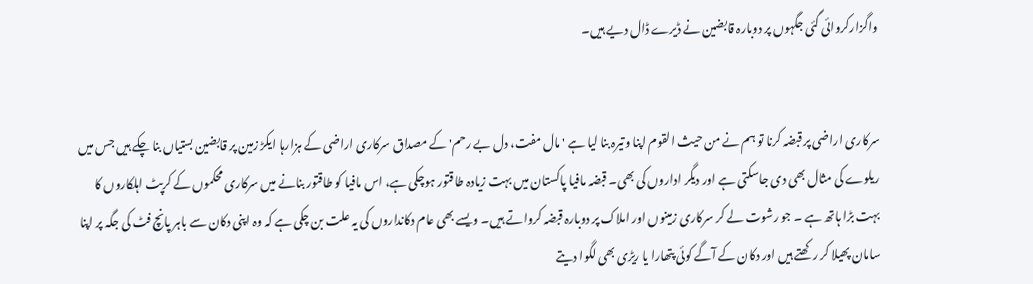واگزارکروائی گئی جگہوں پر دوبارہ قابضین نے ڈیرے ڈال دیے ہیں۔


سرکاری اراضی پر قبضہ کرنا تو ہم نے من حیث القوم اپنا وتیرہ بنا لیا ہے 'مال مفت، دل بے رحم' کے مصداق سرکاری اراضی کے ہزارہا ایکڑ زمین پر قابضین بستیاں بنا چکے ہیں جس میں ریلوے کی مثال بھی دی جاسکتی ہے اور دیگر اداروں کی بھی۔ قبضہ مافیا پاکستان میں بہت زیادہ طاقتور ہوچکی ہے، اس مافیا کو طاقتور بنانے میں سرکاری محکموں کے کرپٹ اہلکاروں کا بہت بڑا ہاتھ ہے ۔ جو رشوت لے کر سرکاری زمینوں اور املاک پر دوبارہ قبضہ کرواتے ہیں۔ ویسے بھی عام دکانداروں کی یہ علت بن چکی ہے کہ وہ اپنی دکان سے باہر پانچ فٹ کی جگہ پر اپنا سامان پھیلا کر رکھتے ہیں اور دکان کے آگے کوئی پتھارا یا ریڑی بھی لگوا دیتے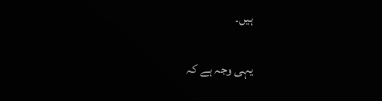ہیں۔

یہی وجہ ہے کہ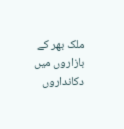ملک بھر کے بازاروں میں دکانداروں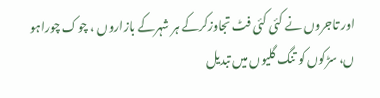اور تاجروں نے کئی کئی فٹ تجاوزکرکے ہر شہرکے بازاروں ، چوک چوراہو ں، سڑکوں کو تنگ گلیوں میں تبدیل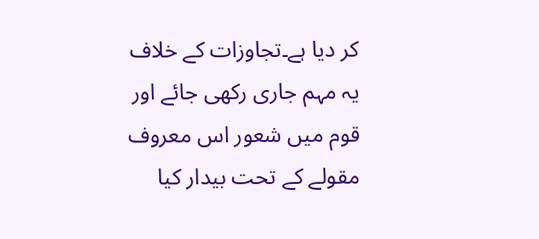کر دیا ہے۔تجاوزات کے خلاف یہ مہم جاری رکھی جائے اور قوم میں شعور اس معروف مقولے کے تحت بیدار کیا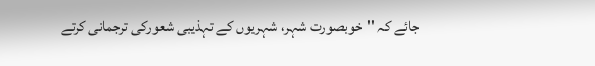جائے کہ ''خوبصورت شہر، شہریوں کے تہذیبی شعورکی ترجمانی کرتے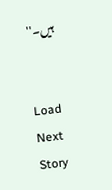ہیں۔''


Load Next Story